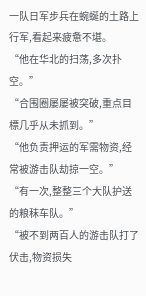一队日军步兵在蜿蜒的土路上行军,看起来疲惫不堪。
“他在华北的扫荡,多次扑空。”
“合围圈屡屡被突破,重点目標几乎从未抓到。”
“他负责押运的军需物资,经常被游击队劫掠一空。”
“有一次,整整三个大队护送的粮秣车队。”
“被不到两百人的游击队打了伏击,物资损失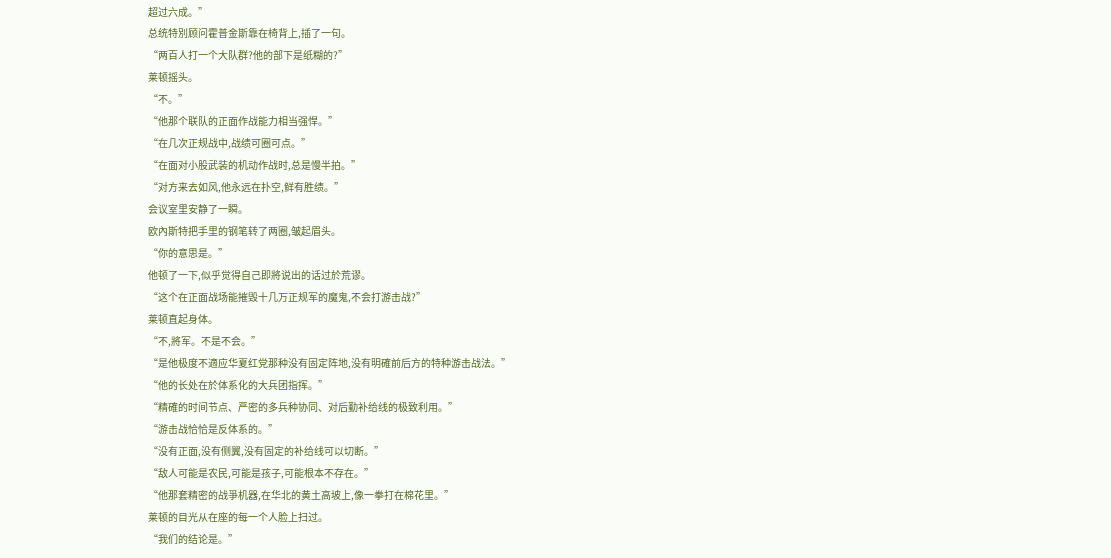超过六成。”
总统特別顾问霍普金斯靠在椅背上,插了一句。
“两百人打一个大队群?他的部下是纸糊的?”
莱顿摇头。
“不。”
“他那个联队的正面作战能力相当强悍。”
“在几次正规战中,战绩可圈可点。”
“在面对小股武装的机动作战时,总是慢半拍。”
“对方来去如风,他永远在扑空,鲜有胜绩。”
会议室里安静了一瞬。
欧內斯特把手里的钢笔转了两圈,皱起眉头。
“你的意思是。”
他顿了一下,似乎觉得自己即將说出的话过於荒谬。
“这个在正面战场能摧毁十几万正规军的魔鬼,不会打游击战?”
莱顿直起身体。
“不,將军。不是不会。”
“是他极度不適应华夏红党那种没有固定阵地,没有明確前后方的特种游击战法。”
“他的长处在於体系化的大兵团指挥。”
“精確的时间节点、严密的多兵种协同、对后勤补给线的极致利用。”
“游击战恰恰是反体系的。”
“没有正面,没有侧翼,没有固定的补给线可以切断。”
“敌人可能是农民,可能是孩子,可能根本不存在。”
“他那套精密的战爭机器,在华北的黄土高坡上,像一拳打在棉花里。”
莱顿的目光从在座的每一个人脸上扫过。
“我们的结论是。”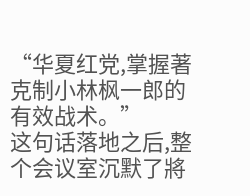“华夏红党,掌握著克制小林枫一郎的有效战术。”
这句话落地之后,整个会议室沉默了將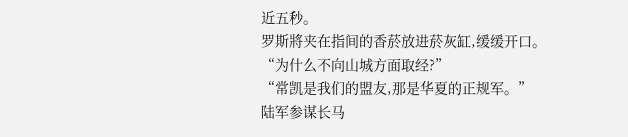近五秒。
罗斯將夹在指间的香菸放进菸灰缸,缓缓开口。
“为什么不向山城方面取经?”
“常凯是我们的盟友,那是华夏的正规军。”
陆军参谋长马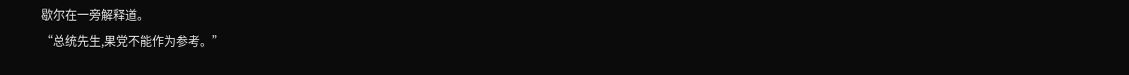歇尔在一旁解释道。
“总统先生,果党不能作为参考。”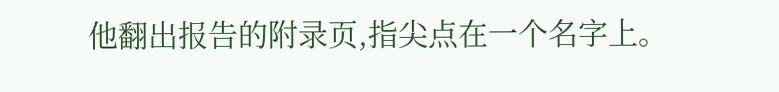他翻出报告的附录页,指尖点在一个名字上。